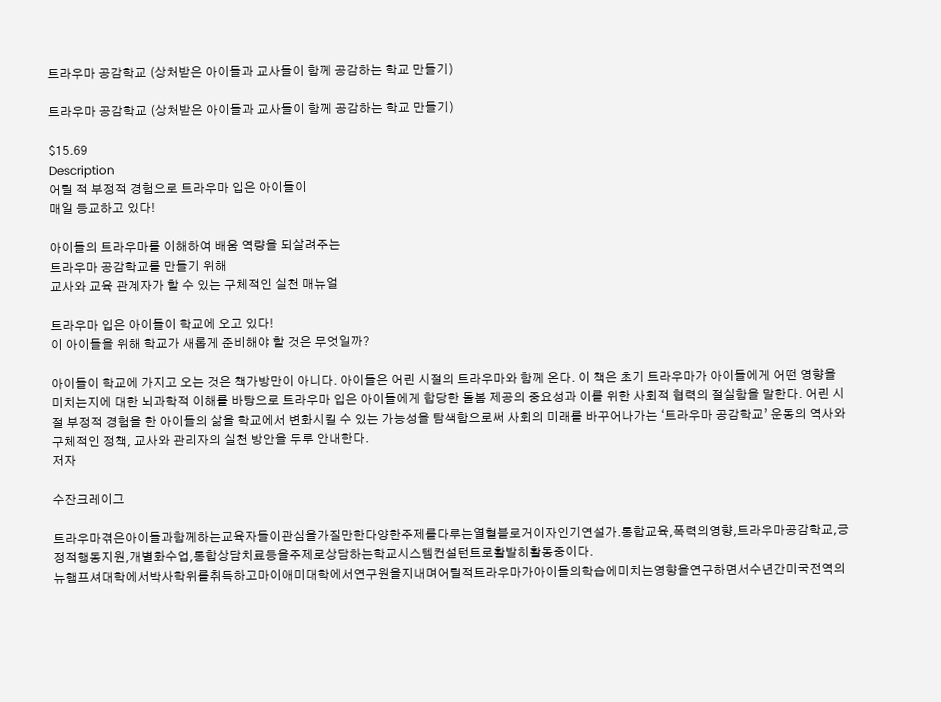트라우마 공감학교 (상처받은 아이들과 교사들이 함께 공감하는 학교 만들기)

트라우마 공감학교 (상처받은 아이들과 교사들이 함께 공감하는 학교 만들기)

$15.69
Description
어릴 적 부정적 경험으로 트라우마 입은 아이들이
매일 등교하고 있다!

아이들의 트라우마를 이해하여 배움 역량을 되살려주는
트라우마 공감학교를 만들기 위해
교사와 교육 관계자가 할 수 있는 구체적인 실천 매뉴얼

트라우마 입은 아이들이 학교에 오고 있다!
이 아이들을 위해 학교가 새롭게 준비해야 할 것은 무엇일까?

아이들이 학교에 가지고 오는 것은 책가방만이 아니다. 아이들은 어린 시절의 트라우마와 함께 온다. 이 책은 초기 트라우마가 아이들에게 어떤 영향을 미치는지에 대한 뇌과학적 이해를 바탕으로 트라우마 입은 아이들에게 합당한 돌봄 제공의 중요성과 이를 위한 사회적 협력의 절실함을 말한다. 어린 시절 부정적 경험을 한 아이들의 삶을 학교에서 변화시킬 수 있는 가능성을 탐색함으로써 사회의 미래를 바꾸어나가는 ‘트라우마 공감학교’ 운동의 역사와 구체적인 정책, 교사와 관리자의 실천 방안을 두루 안내한다.
저자

수잔크레이그

트라우마겪은아이들과함께하는교육자들이관심을가질만한다양한주제를다루는열혈블로거이자인기연설가.통합교육,폭력의영향,트라우마공감학교,긍정적행동지원,개별화수업,통합상담치료등을주제로상담하는학교시스템컨설턴트로활발히활동중이다.
뉴햄프셔대학에서박사학위를취득하고마이애미대학에서연구원을지내며어릴적트라우마가아이들의학습에미치는영향을연구하면서수년간미국전역의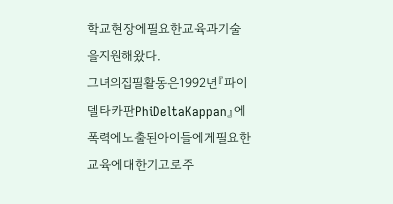학교현장에필요한교육과기술을지원해왔다.
그녀의집필활동은1992년『파이델타카판PhiDeltaKappan』에폭력에노출된아이들에게필요한교육에대한기고로주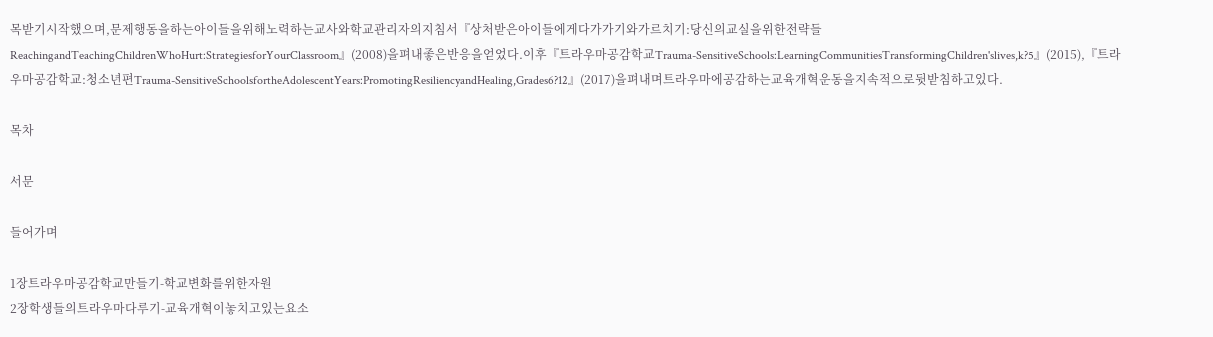목받기시작했으며,문제행동을하는아이들을위해노력하는교사와학교관리자의지침서『상처받은아이들에게다가가기와가르치기:당신의교실을위한전략들ReachingandTeachingChildrenWhoHurt:StrategiesforYourClassroom』(2008)을펴내좋은반응을얻었다.이후『트라우마공감학교Trauma-SensitiveSchools:LearningCommunitiesTransformingChildren'slives,k?5』(2015),『트라우마공감학교:청소년편Trauma-SensitiveSchoolsfortheAdolescentYears:PromotingResiliencyandHealing,Grades6?12』(2017)을펴내며트라우마에공감하는교육개혁운동을지속적으로뒷받침하고있다.

목차

서문

들어가며

1장트라우마공감학교만들기-학교변화를위한자원
2장학생들의트라우마다루기-교육개혁이놓치고있는요소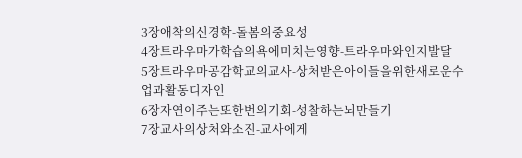3장애착의신경학-돌봄의중요성
4장트라우마가학습의욕에미치는영향-트라우마와인지발달
5장트라우마공감학교의교사-상처받은아이들을위한새로운수업과활동디자인
6장자연이주는또한번의기회-성찰하는뇌만들기
7장교사의상처와소진-교사에게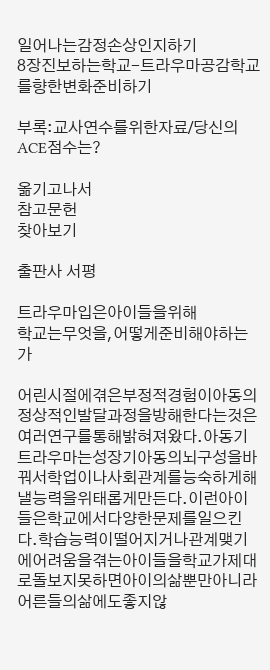일어나는감정손상인지하기
8장진보하는학교-트라우마공감학교를향한변화준비하기

부록:교사연수를위한자료/당신의ACE점수는?

옮기고나서
참고문헌
찾아보기

출판사 서평

트라우마입은아이들을위해
학교는무엇을,어떻게준비해야하는가

어린시절에겪은부정적경험이아동의정상적인발달과정을방해한다는것은여러연구를통해밝혀져왔다.아동기트라우마는성장기아동의뇌구성을바꿔서학업이나사회관계를능숙하게해낼능력을위태롭게만든다.이런아이들은학교에서다양한문제를일으킨다.학습능력이떨어지거나관계맺기에어려움을겪는아이들을학교가제대로돌보지못하면아이의삶뿐만아니라어른들의삶에도좋지않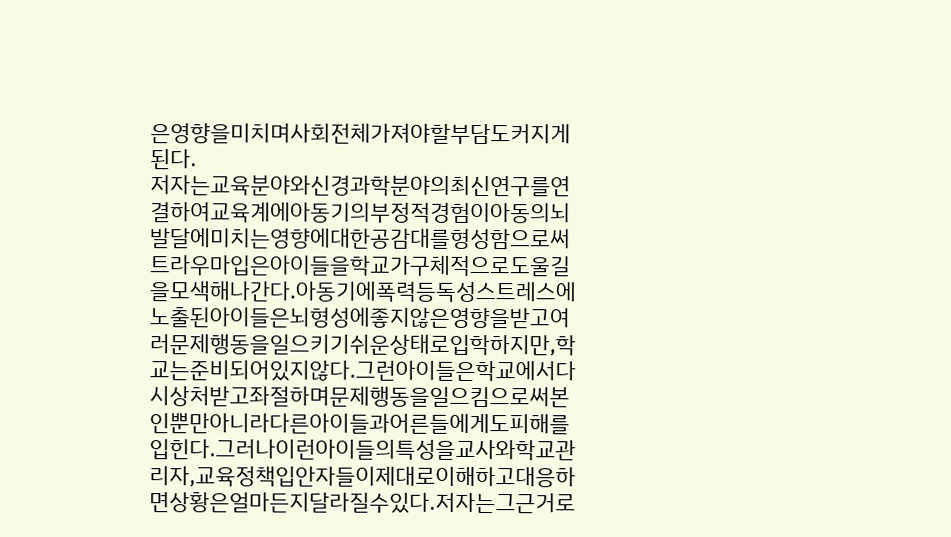은영향을미치며사회전체가져야할부담도커지게된다.
저자는교육분야와신경과학분야의최신연구를연결하여교육계에아동기의부정적경험이아동의뇌발달에미치는영향에대한공감대를형성함으로써트라우마입은아이들을학교가구체적으로도울길을모색해나간다.아동기에폭력등독성스트레스에노출된아이들은뇌형성에좋지않은영향을받고여러문제행동을일으키기쉬운상태로입학하지만,학교는준비되어있지않다.그런아이들은학교에서다시상처받고좌절하며문제행동을일으킴으로써본인뿐만아니라다른아이들과어른들에게도피해를입힌다.그러나이런아이들의특성을교사와학교관리자,교육정책입안자들이제대로이해하고대응하면상황은얼마든지달라질수있다.저자는그근거로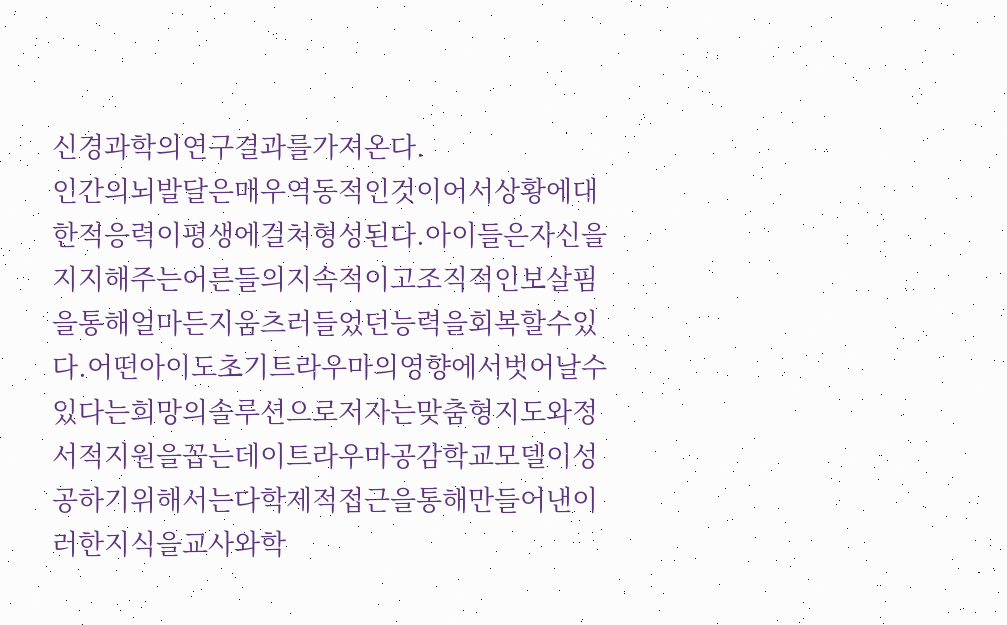신경과학의연구결과를가져온다.
인간의뇌발달은매우역동적인것이어서상황에대한적응력이평생에걸쳐형성된다.아이들은자신을지지해주는어른들의지속적이고조직적인보살핌을통해얼마든지움츠러들었던능력을회복할수있다.어떤아이도초기트라우마의영향에서벗어날수있다는희망의솔루션으로저자는맞춤형지도와정서적지원을꼽는데이트라우마공감학교모델이성공하기위해서는다학제적접근을통해만들어낸이러한지식을교사와학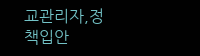교관리자,정책입안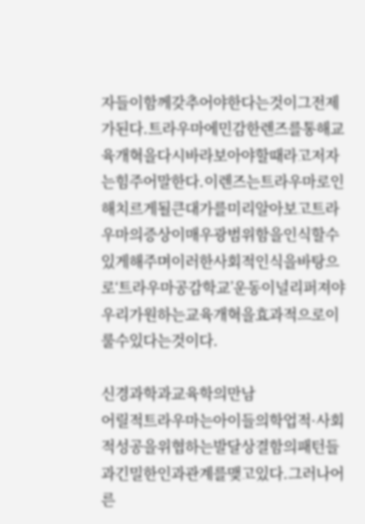자들이함께갖추어야한다는것이그전제가된다.트라우마에민감한렌즈를통해교육개혁을다시바라보아야할때라고저자는힘주어말한다.이렌즈는트라우마로인해치르게될큰대가를미리알아보고트라우마의증상이매우광범위함을인식할수있게해주며이러한사회적인식을바탕으로‘트라우마공감학교’운동이널리퍼져야우리가원하는교육개혁을효과적으로이룰수있다는것이다.

신경과학과교육학의만남
어릴적트라우마는아이들의학업적·사회적성공을위협하는발달상결함의패턴들과긴밀한인과관계를맺고있다.그러나어른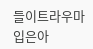들이트라우마입은아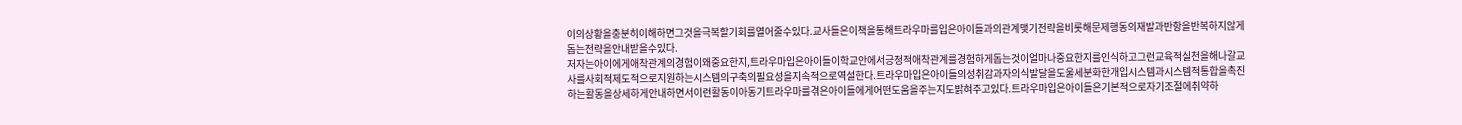이의상황을충분히이해하면그것을극복할기회를열어줄수있다.교사들은이책을통해트라우마를입은아이들과의관계맺기전략을비롯해문제행동의재발과반항을반복하지않게돕는전략을안내받을수있다.
저자는아이에게애착관계의경험이왜중요한지,트라우마입은아이들이학교안에서긍정적애착관계를경험하게돕는것이얼마나중요한지를인식하고그런교육적실천을해나갈교사를사회적제도적으로지원하는시스템의구축의필요성을지속적으로역설한다.트라우마입은아이들의성취감과자의식발달을도울세분화한개입시스템과시스템적통합을촉진하는활동을상세하게안내하면서이런활동이아동기트라우마를겪은아이들에게어떤도움을주는지도밝혀주고있다.트라우마입은아이들은기본적으로자기조절에취약하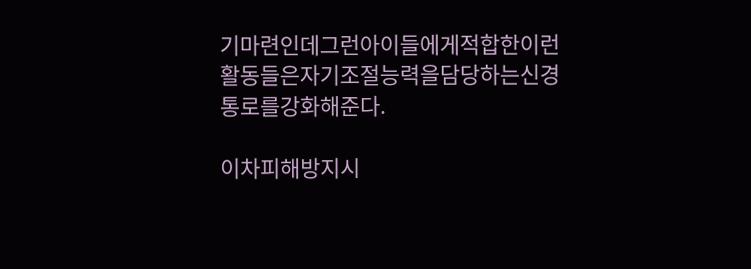기마련인데그런아이들에게적합한이런활동들은자기조절능력을담당하는신경통로를강화해준다.

이차피해방지시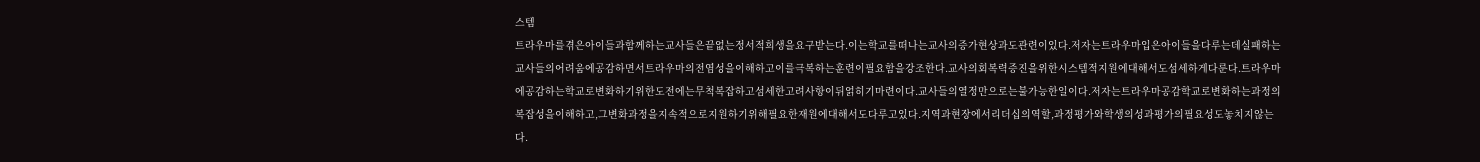스템
트라우마를겪은아이들과함께하는교사들은끝없는정서적희생을요구받는다.이는학교를떠나는교사의증가현상과도관련이있다.저자는트라우마입은아이들을다루는데실패하는교사들의어려움에공감하면서트라우마의전염성을이해하고이를극복하는훈련이필요함을강조한다.교사의회복력증진을위한시스템적지원에대해서도섬세하게다룬다.트라우마에공감하는학교로변화하기위한도전에는무척복잡하고섬세한고려사항이뒤얽히기마련이다.교사들의열정만으로는불가능한일이다.저자는트라우마공감학교로변화하는과정의복잡성을이해하고,그변화과정을지속적으로지원하기위해필요한재원에대해서도다루고있다.지역과현장에서리더십의역할,과정평가와학생의성과평가의필요성도놓치지않는다.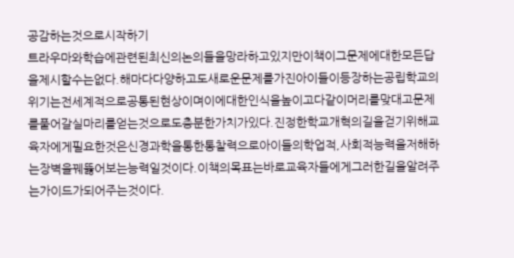공감하는것으로시작하기
트라우마와학습에관련된최신의논의들을망라하고있지만이책이그문제에대한모든답을제시할수는없다.해마다다양하고도새로운문제를가진아이들이등장하는공립학교의위기는전세계적으로공통된현상이며이에대한인식을높이고다같이머리를맞대고문제를풀어갈실마리를얻는것으로도충분한가치가있다.진정한학교개혁의길을걷기위해교육자에게필요한것은신경과학을통한통찰력으로아이들의학업적,사회적능력을저해하는장벽을꿰뚫어보는능력일것이다.이책의목표는바로교육자들에게그러한길을알려주는가이드가되어주는것이다.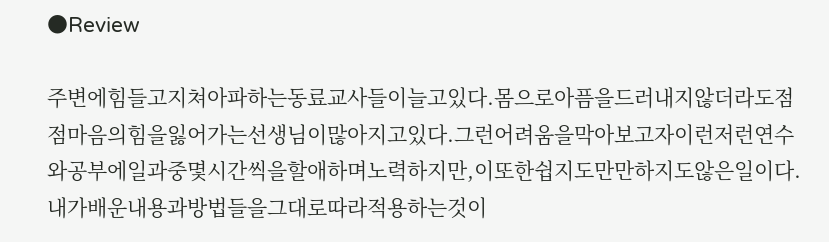●Review

주변에힘들고지쳐아파하는동료교사들이늘고있다.몸으로아픔을드러내지않더라도점점마음의힘을잃어가는선생님이많아지고있다.그런어려움을막아보고자이런저런연수와공부에일과중몇시간씩을할애하며노력하지만,이또한쉽지도만만하지도않은일이다.내가배운내용과방법들을그대로따라적용하는것이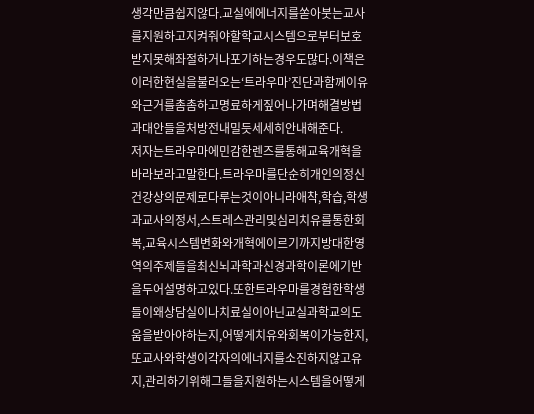생각만큼쉽지않다.교실에에너지를쏟아붓는교사를지원하고지켜줘야할학교시스템으로부터보호받지못해좌절하거나포기하는경우도많다.이책은이러한현실을불러오는‘트라우마’진단과함께이유와근거를촘촘하고명료하게짚어나가며해결방법과대안들을처방전내밀듯세세히안내해준다.
저자는트라우마에민감한렌즈를통해교육개혁을바라보라고말한다.트라우마를단순히개인의정신건강상의문제로다루는것이아니라애착,학습,학생과교사의정서,스트레스관리및심리치유를통한회복,교육시스템변화와개혁에이르기까지방대한영역의주제들을최신뇌과학과신경과학이론에기반을두어설명하고있다.또한트라우마를경험한학생들이왜상담실이나치료실이아닌교실과학교의도움을받아야하는지,어떻게치유와회복이가능한지,또교사와학생이각자의에너지를소진하지않고유지,관리하기위해그들을지원하는시스템을어떻게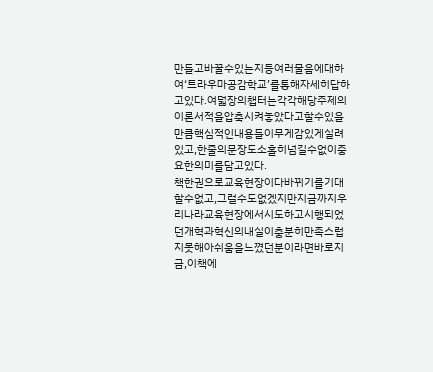만들고바꿀수있는지등여러물음에대하여‘트라우마공감학교’를통해자세히답하고있다.여덟장의챕터는각각해당주제의이론서적을압축시켜놓았다고할수있을만큼핵심적인내용들이무게감있게실려있고,한줄의문장도소홀히넘길수없이중요한의미를담고있다.
책한권으로교육현장이다바뀌기를기대할수없고,그럴수도없겠지만지금까지우리나라교육현장에서시도하고시행되었던개혁과혁신의내실이충분히만족스럽지못해아쉬움을느꼈던분이라면바로지금,이책에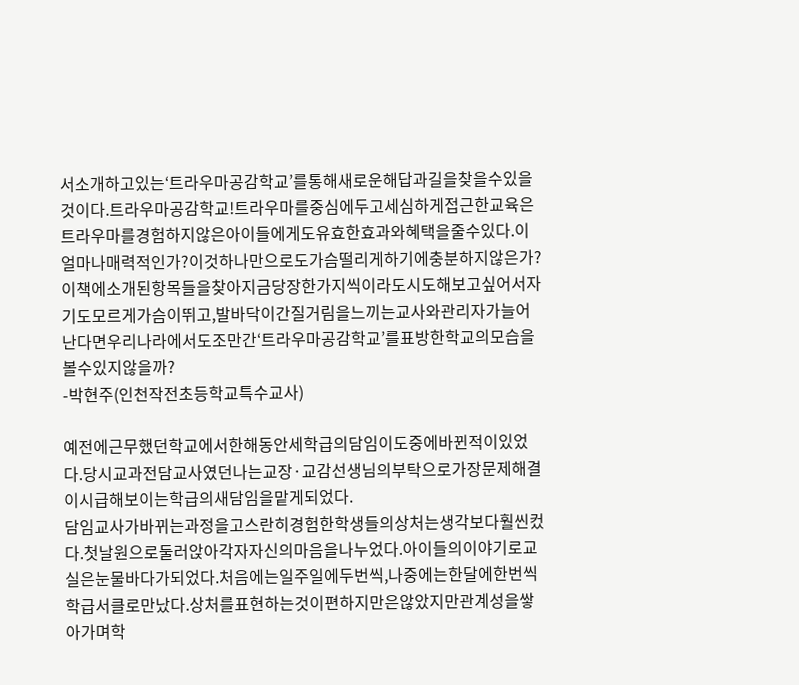서소개하고있는‘트라우마공감학교’를통해새로운해답과길을찾을수있을것이다.트라우마공감학교!트라우마를중심에두고세심하게접근한교육은트라우마를경험하지않은아이들에게도유효한효과와혜택을줄수있다.이얼마나매력적인가?이것하나만으로도가슴떨리게하기에충분하지않은가?이책에소개된항목들을찾아지금당장한가지씩이라도시도해보고싶어서자기도모르게가슴이뛰고,발바닥이간질거림을느끼는교사와관리자가늘어난다면우리나라에서도조만간‘트라우마공감학교’를표방한학교의모습을볼수있지않을까?
-박현주(인천작전초등학교특수교사)

예전에근무했던학교에서한해동안세학급의담임이도중에바뀐적이있었다.당시교과전담교사였던나는교장·교감선생님의부탁으로가장문제해결이시급해보이는학급의새담임을맡게되었다.
담임교사가바뀌는과정을고스란히경험한학생들의상처는생각보다훨씬컸다.첫날원으로둘러앉아각자자신의마음을나누었다.아이들의이야기로교실은눈물바다가되었다.처음에는일주일에두번씩,나중에는한달에한번씩학급서클로만났다.상처를표현하는것이편하지만은않았지만관계성을쌓아가며학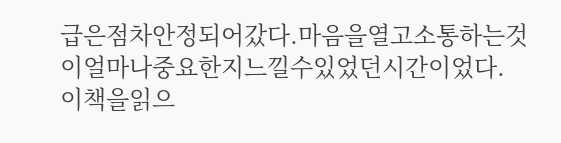급은점차안정되어갔다.마음을열고소통하는것이얼마나중요한지느낄수있었던시간이었다.
이책을읽으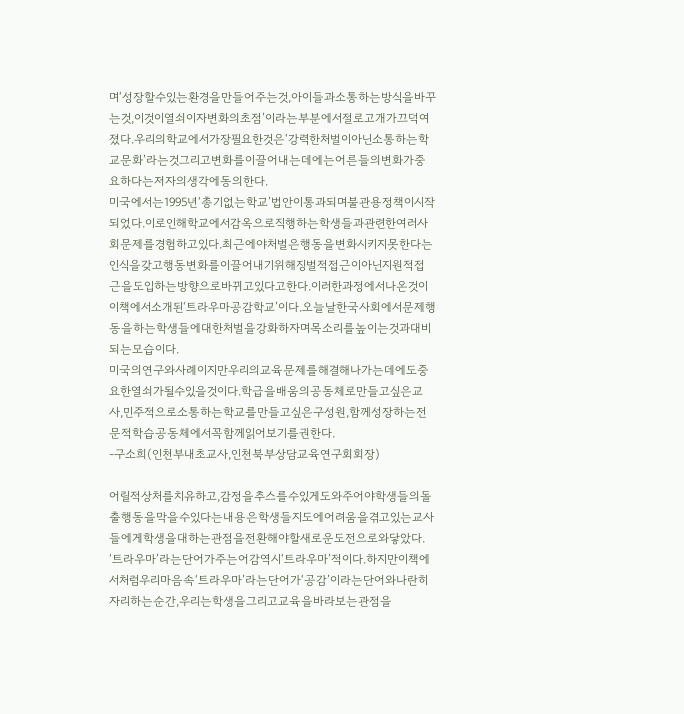며‘성장할수있는환경을만들어주는것,아이들과소통하는방식을바꾸는것,이것이열쇠이자변화의초점’이라는부분에서절로고개가끄덕여졌다.우리의학교에서가장필요한것은‘강력한처벌이아닌소통하는학교문화’라는것그리고변화를이끌어내는데에는어른들의변화가중요하다는저자의생각에동의한다.
미국에서는1995년‘총기없는학교’법안이통과되며불관용정책이시작되었다.이로인해학교에서감옥으로직행하는학생들과관련한여러사회문제를경험하고있다.최근에야처벌은행동을변화시키지못한다는인식을갖고행동변화를이끌어내기위해징벌적접근이아닌지원적접근을도입하는방향으로바뀌고있다고한다.이러한과정에서나온것이이책에서소개된‘트라우마공감학교’이다.오늘날한국사회에서문제행동을하는학생들에대한처벌을강화하자며목소리를높이는것과대비되는모습이다.
미국의연구와사례이지만우리의교육문제를해결해나가는데에도중요한열쇠가될수있을것이다.학급을배움의공동체로만들고싶은교사,민주적으로소통하는학교를만들고싶은구성원,함께성장하는전문적학습공동체에서꼭함께읽어보기를권한다.
-구소희(인천부내초교사,인천북부상담교육연구회회장)

어릴적상처를치유하고,감정을추스를수있게도와주어야학생들의돌출행동을막을수있다는내용은학생들지도에어려움을겪고있는교사들에게학생을대하는관점을전환해야할새로운도전으로와닿았다.
‘트라우마’라는단어가주는어감역시‘트라우마’적이다.하지만이책에서처럼우리마음속‘트라우마’라는단어가‘공감’이라는단어와나란히자리하는순간,우리는학생을그리고교육을바라보는관점을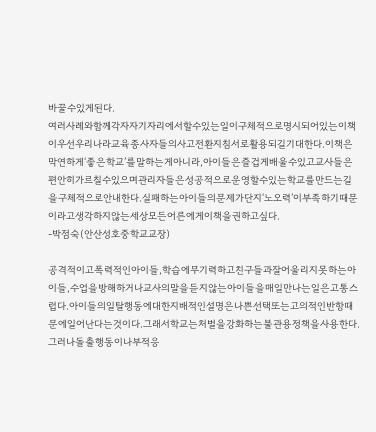바꿀수있게된다.
여러사례와함께각자자기자리에서할수있는일이구체적으로명시되어있는이책이우선우리나라교육종사자들의사고전환지침서로활용되길기대한다.이책은막연하게‘좋은학교’를말하는게아니라,아이들은즐겁게배울수있고교사들은편안히가르칠수있으며관리자들은성공적으로운영할수있는학교를만드는길을구체적으로안내한다.실패하는아이들의문제가단지‘노오력’이부족하기때문이라고생각하지않는세상모든어른에게이책을권하고싶다.
-박점숙(안산성호중학교교장)

공격적이고폭력적인아이들,학습에무기력하고친구들과잘어울리지못하는아이들,수업을방해하거나교사의말을듣지않는아이들을매일만나는일은고통스럽다.아이들의일탈행동에대한지배적인설명은나쁜선택또는고의적인반항때문에일어난다는것이다.그래서학교는처벌을강화하는불관용정책을사용한다.그러나돌출행동이나부적응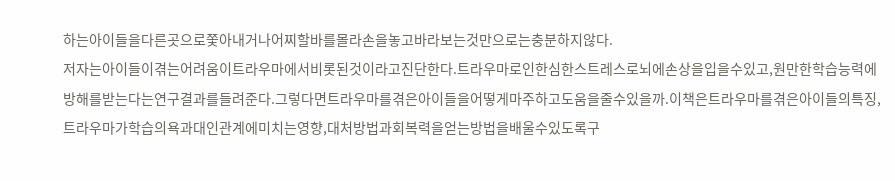하는아이들을다른곳으로쫓아내거나어찌할바를몰라손을놓고바라보는것만으로는충분하지않다.
저자는아이들이겪는어려움이트라우마에서비롯된것이라고진단한다.트라우마로인한심한스트레스로뇌에손상을입을수있고,원만한학습능력에방해를받는다는연구결과를들려준다.그렇다면트라우마를겪은아이들을어떻게마주하고도움을줄수있을까.이책은트라우마를겪은아이들의특징,트라우마가학습의욕과대인관계에미치는영향,대처방법과회복력을얻는방법을배울수있도록구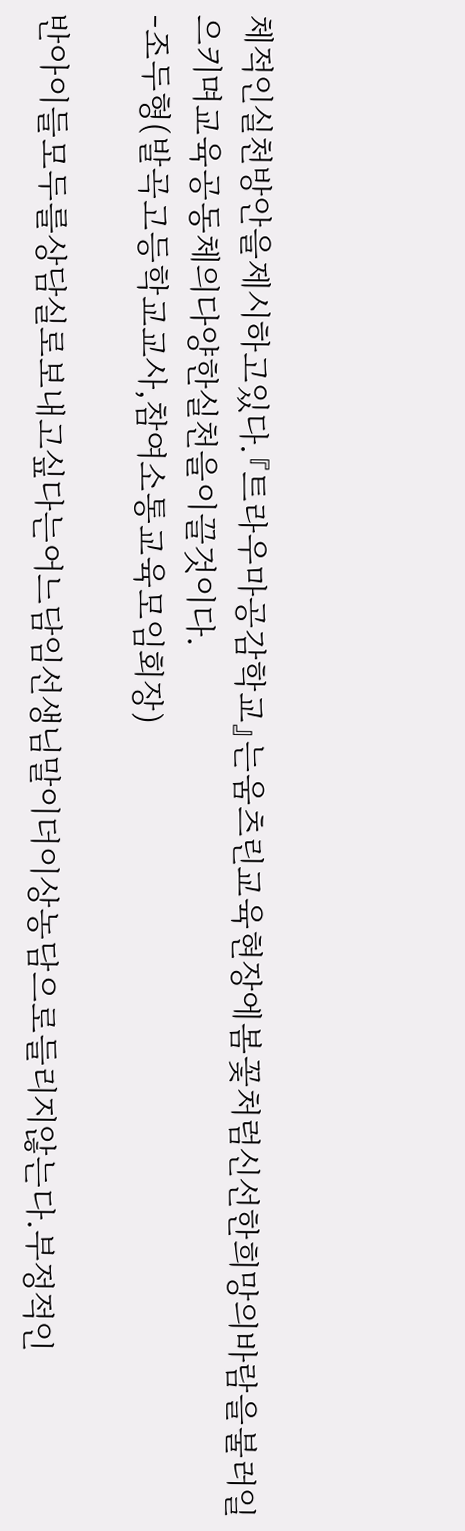체적인실천방안을제시하고있다.『트라우마공감학교』는움츠린교육현장에봄꽃처럼신선한희망의바람을불러일으키며교육공동체의다양한실천을이끌것이다.
-조두형(발곡고등학교교사,참여소통교육모임회장)

반아이들모두를상담실로보내고싶다는어느담임선생님말이더이상농담으로들리지않는다.부정적인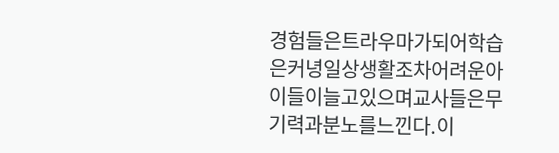경험들은트라우마가되어학습은커녕일상생활조차어려운아이들이늘고있으며교사들은무기력과분노를느낀다.이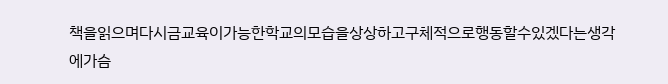책을읽으며다시금교육이가능한학교의모습을상상하고구체적으로행동할수있겠다는생각에가슴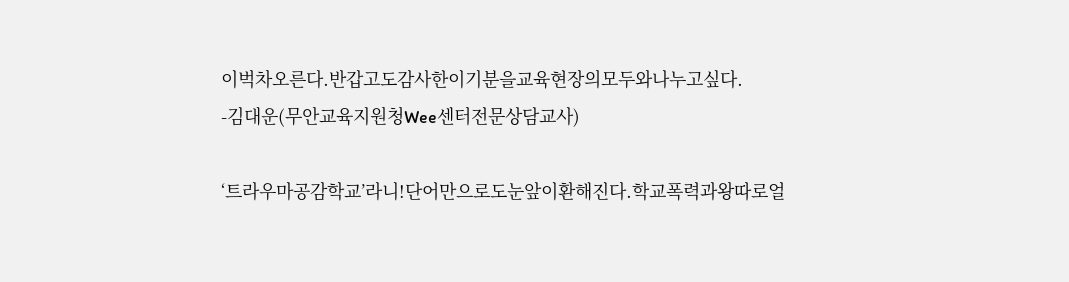이벅차오른다.반갑고도감사한이기분을교육현장의모두와나누고싶다.
-김대운(무안교육지원청Wee센터전문상담교사)

‘트라우마공감학교’라니!단어만으로도눈앞이환해진다.학교폭력과왕따로얼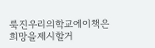룩진우리의학교에이책은희망을제시할거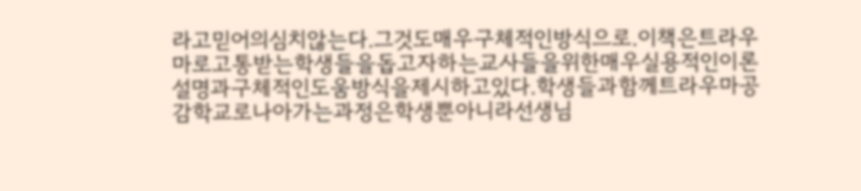라고믿어의심치않는다.그것도매우구체적인방식으로.이책은트라우마로고통받는학생들을돕고자하는교사들을위한매우실용적인이론설명과구체적인도움방식을제시하고있다.학생들과함께트라우마공감학교로나아가는과정은학생뿐아니라선생님